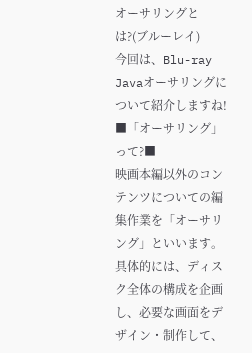オーサリングとは?(ブルーレイ)
今回は、Blu-ray Javaオーサリングについて紹介しますね!
■「オーサリング」って?■
映画本編以外のコンテンツについての編集作業を「オーサリング」といいます。
具体的には、ディスク全体の構成を企画し、必要な画面をデザイン・制作して、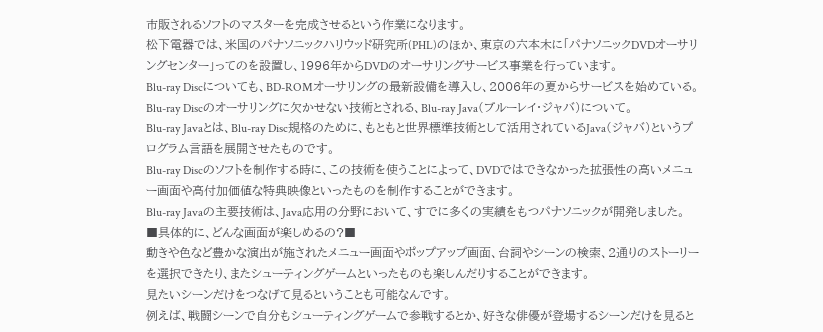市販されるソフトのマスターを完成させるという作業になります。
松下電器では、米国のパナソニックハリウッド研究所(PHL)のほか、東京の六本木に「パナソニックDVDオーサリングセンター」ってのを設置し、1996年からDVDのオーサリングサービス事業を行っています。
Blu-ray Discについても、BD-ROMオーサリングの最新設備を導入し、2006年の夏からサービスを始めている。
Blu-ray Discのオーサリングに欠かせない技術とされる、Blu-ray Java(ブルーレイ・ジャバ)について。
Blu-ray Javaとは、Blu-ray Disc規格のために、もともと世界標準技術として活用されているJava(ジャバ)というプログラム言語を展開させたものです。
Blu-ray Discのソフトを制作する時に、この技術を使うことによって、DVDではできなかった拡張性の高いメニュー画面や高付加価値な特典映像といったものを制作することができます。
Blu-ray Javaの主要技術は、Java応用の分野において、すでに多くの実績をもつパナソニックが開発しました。
■具体的に、どんな画面が楽しめるの?■
動きや色など豊かな演出が施されたメニュー画面やポップアップ画面、台詞やシーンの検索、2通りのストーリーを選択できたり、またシューティングゲームといったものも楽しんだりすることができます。
見たいシーンだけをつなげて見るということも可能なんです。
例えば、戦闘シーンで自分もシューティングゲームで参戦するとか、好きな俳優が登場するシーンだけを見ると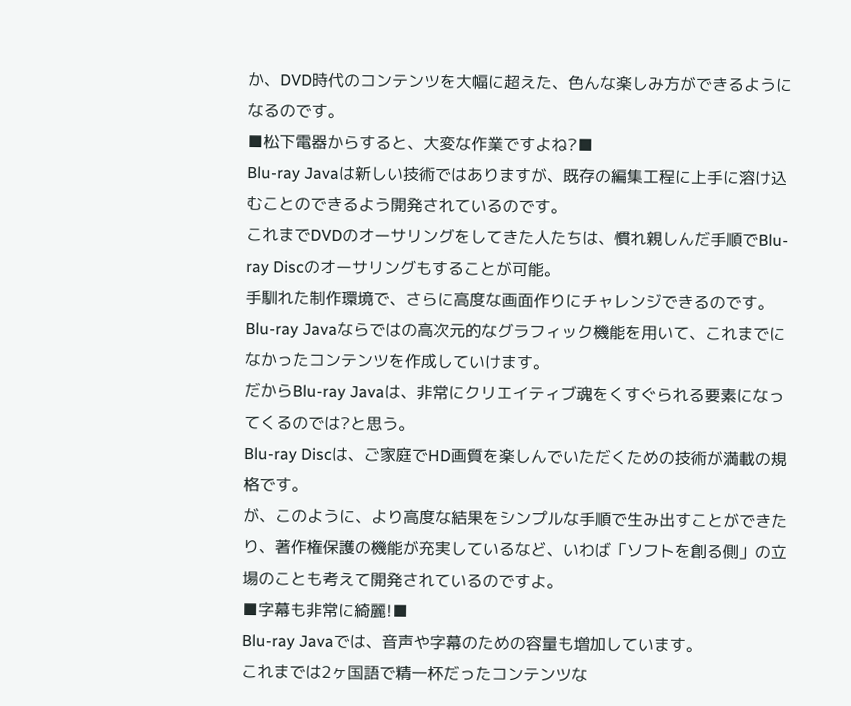か、DVD時代のコンテンツを大幅に超えた、色んな楽しみ方ができるようになるのです。
■松下電器からすると、大変な作業ですよね?■
Blu-ray Javaは新しい技術ではありますが、既存の編集工程に上手に溶け込むことのできるよう開発されているのです。
これまでDVDのオーサリングをしてきた人たちは、慣れ親しんだ手順でBlu-ray Discのオーサリングもすることが可能。
手馴れた制作環境で、さらに高度な画面作りにチャレンジできるのです。
Blu-ray Javaならではの高次元的なグラフィック機能を用いて、これまでになかったコンテンツを作成していけます。
だからBlu-ray Javaは、非常にクリエイティブ魂をくすぐられる要素になってくるのでは?と思う。
Blu-ray Discは、ご家庭でHD画質を楽しんでいただくための技術が満載の規格です。
が、このように、より高度な結果をシンプルな手順で生み出すことができたり、著作権保護の機能が充実しているなど、いわば「ソフトを創る側」の立場のことも考えて開発されているのですよ。
■字幕も非常に綺麗!■
Blu-ray Javaでは、音声や字幕のための容量も増加しています。
これまでは2ヶ国語で精一杯だったコンテンツな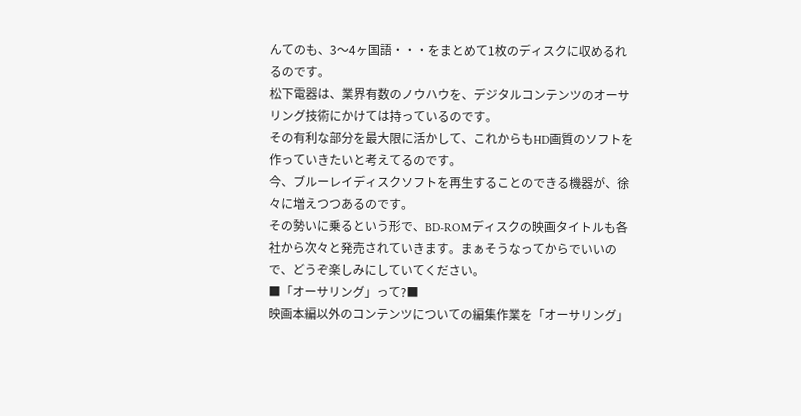んてのも、3〜4ヶ国語・・・をまとめて1枚のディスクに収めるれるのです。
松下電器は、業界有数のノウハウを、デジタルコンテンツのオーサリング技術にかけては持っているのです。
その有利な部分を最大限に活かして、これからもHD画質のソフトを作っていきたいと考えてるのです。
今、ブルーレイディスクソフトを再生することのできる機器が、徐々に増えつつあるのです。
その勢いに乗るという形で、BD-ROMディスクの映画タイトルも各社から次々と発売されていきます。まぁそうなってからでいいので、どうぞ楽しみにしていてください。
■「オーサリング」って?■
映画本編以外のコンテンツについての編集作業を「オーサリング」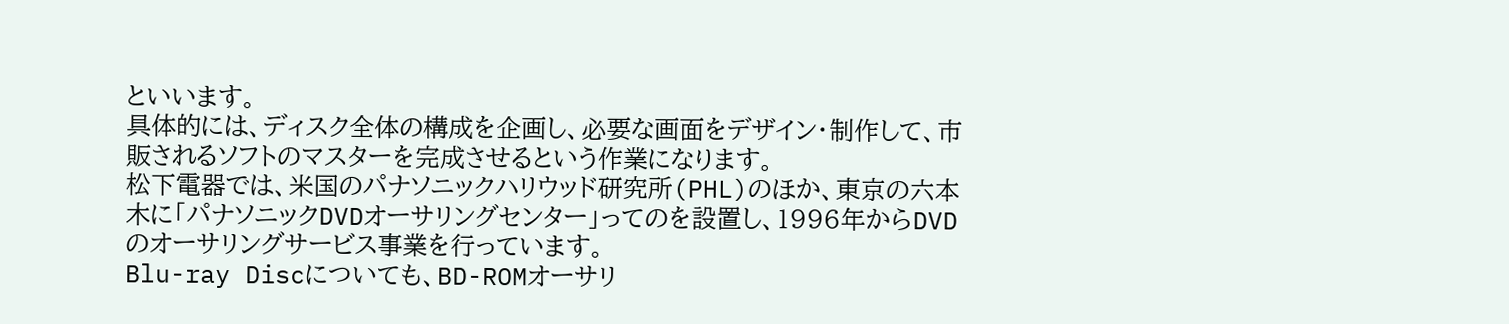といいます。
具体的には、ディスク全体の構成を企画し、必要な画面をデザイン・制作して、市販されるソフトのマスターを完成させるという作業になります。
松下電器では、米国のパナソニックハリウッド研究所(PHL)のほか、東京の六本木に「パナソニックDVDオーサリングセンター」ってのを設置し、1996年からDVDのオーサリングサービス事業を行っています。
Blu-ray Discについても、BD-ROMオーサリ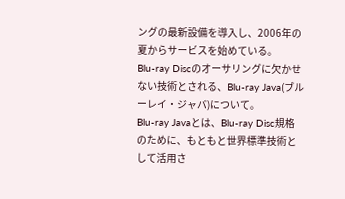ングの最新設備を導入し、2006年の夏からサービスを始めている。
Blu-ray Discのオーサリングに欠かせない技術とされる、Blu-ray Java(ブルーレイ・ジャバ)について。
Blu-ray Javaとは、Blu-ray Disc規格のために、もともと世界標準技術として活用さ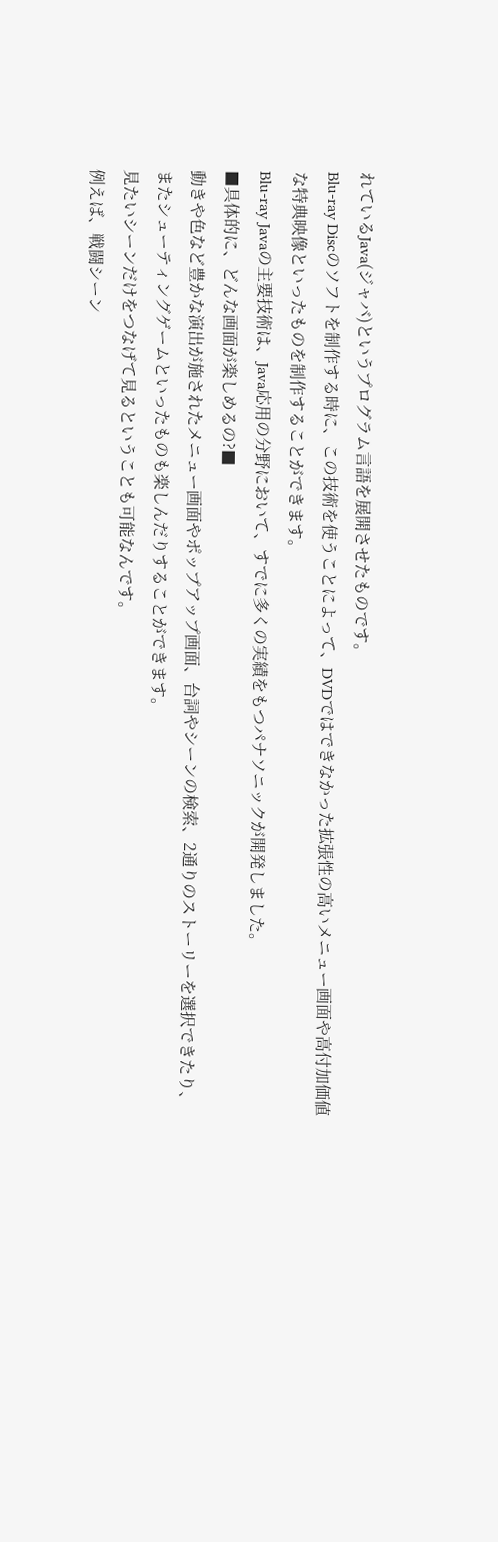れているJava(ジャバ)というプログラム言語を展開させたものです。
Blu-ray Discのソフトを制作する時に、この技術を使うことによって、DVDではできなかった拡張性の高いメニュー画面や高付加価値な特典映像といったものを制作することができます。
Blu-ray Javaの主要技術は、Java応用の分野において、すでに多くの実績をもつパナソニックが開発しました。
■具体的に、どんな画面が楽しめるの?■
動きや色など豊かな演出が施されたメニュー画面やポップアップ画面、台詞やシーンの検索、2通りのストーリーを選択できたり、またシューティングゲームといったものも楽しんだりすることができます。
見たいシーンだけをつなげて見るということも可能なんです。
例えば、戦闘シーン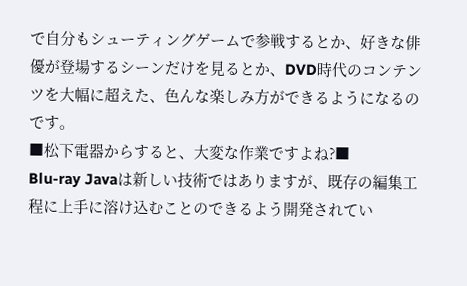で自分もシューティングゲームで参戦するとか、好きな俳優が登場するシーンだけを見るとか、DVD時代のコンテンツを大幅に超えた、色んな楽しみ方ができるようになるのです。
■松下電器からすると、大変な作業ですよね?■
Blu-ray Javaは新しい技術ではありますが、既存の編集工程に上手に溶け込むことのできるよう開発されてい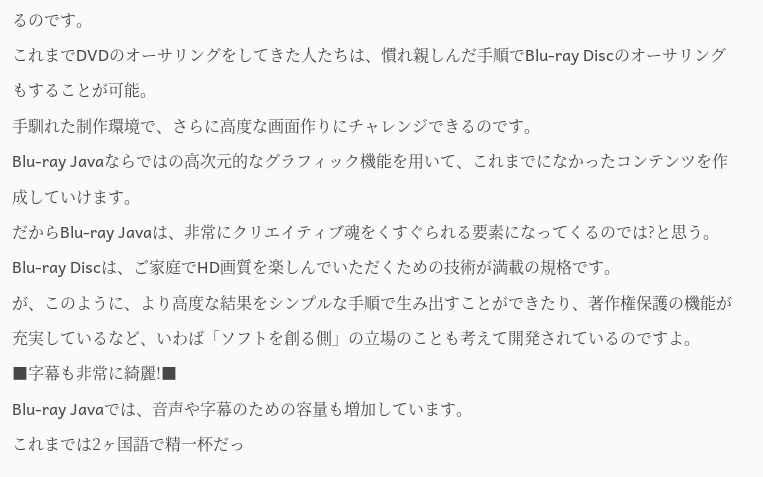るのです。
これまでDVDのオーサリングをしてきた人たちは、慣れ親しんだ手順でBlu-ray Discのオーサリングもすることが可能。
手馴れた制作環境で、さらに高度な画面作りにチャレンジできるのです。
Blu-ray Javaならではの高次元的なグラフィック機能を用いて、これまでになかったコンテンツを作成していけます。
だからBlu-ray Javaは、非常にクリエイティブ魂をくすぐられる要素になってくるのでは?と思う。
Blu-ray Discは、ご家庭でHD画質を楽しんでいただくための技術が満載の規格です。
が、このように、より高度な結果をシンプルな手順で生み出すことができたり、著作権保護の機能が充実しているなど、いわば「ソフトを創る側」の立場のことも考えて開発されているのですよ。
■字幕も非常に綺麗!■
Blu-ray Javaでは、音声や字幕のための容量も増加しています。
これまでは2ヶ国語で精一杯だっ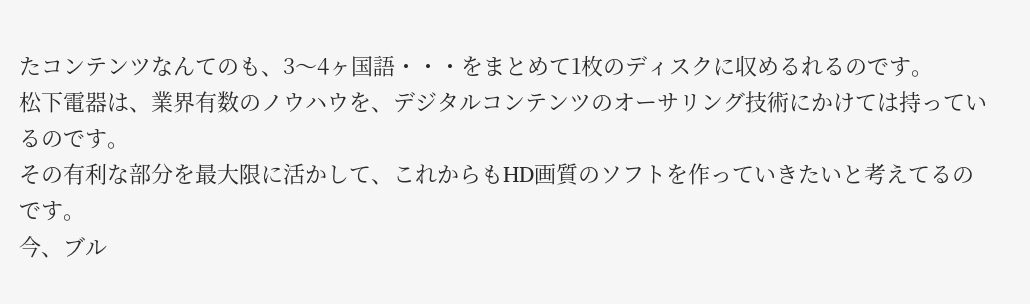たコンテンツなんてのも、3〜4ヶ国語・・・をまとめて1枚のディスクに収めるれるのです。
松下電器は、業界有数のノウハウを、デジタルコンテンツのオーサリング技術にかけては持っているのです。
その有利な部分を最大限に活かして、これからもHD画質のソフトを作っていきたいと考えてるのです。
今、ブル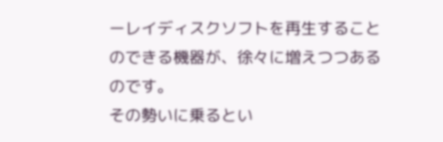ーレイディスクソフトを再生することのできる機器が、徐々に増えつつあるのです。
その勢いに乗るとい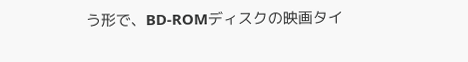う形で、BD-ROMディスクの映画タイ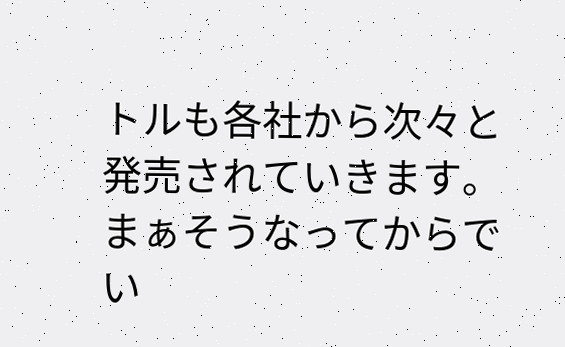トルも各社から次々と発売されていきます。まぁそうなってからでい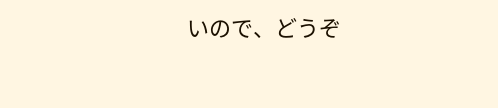いので、どうぞ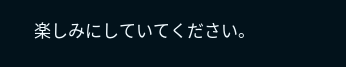楽しみにしていてください。